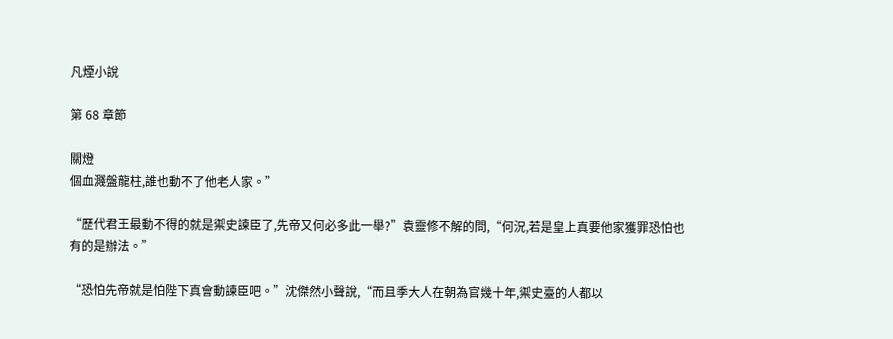凡煙小說

第 68 章節

關燈
個血濺盤龍柱,誰也動不了他老人家。”

“歷代君王最動不得的就是禦史諫臣了,先帝又何必多此一舉?”袁靈修不解的問,“何況,若是皇上真要他家獲罪恐怕也有的是辦法。”

“恐怕先帝就是怕陛下真會動諫臣吧。”沈傑然小聲說,“而且季大人在朝為官幾十年,禦史臺的人都以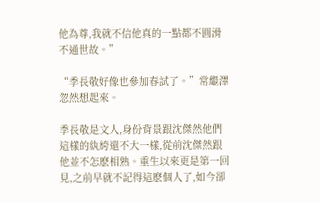他為尊,我就不信他真的一點都不圓滑不通世故。”

“季長敬好像也參加春試了。”常繼澤忽然想起來。

季長敬是文人,身份背景跟沈傑然他們這樣的紈絝還不大一樣,從前沈傑然跟他並不怎麽相熟。重生以來更是第一回見,之前早就不記得這麽個人了,如今卻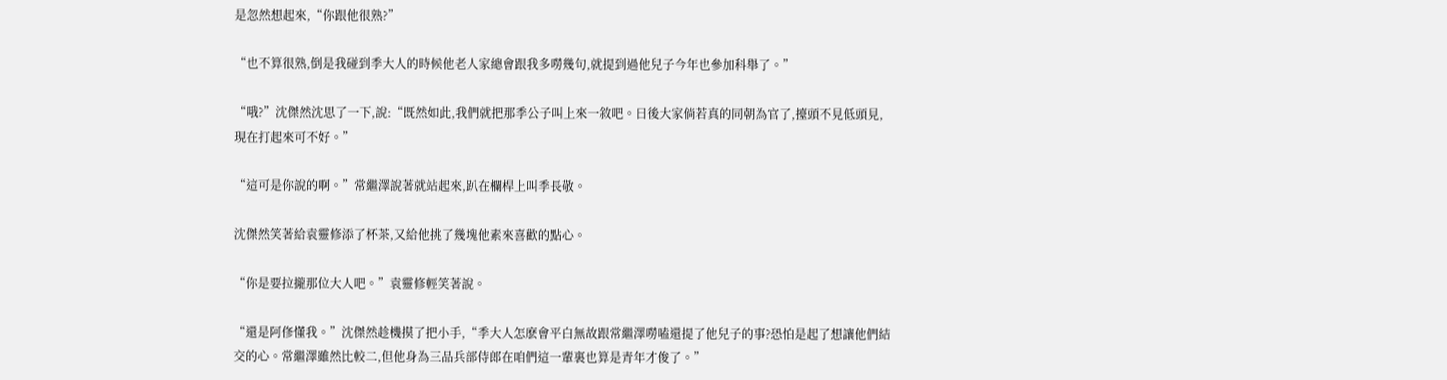是忽然想起來,“你跟他很熟?”

“也不算很熟,倒是我碰到季大人的時候他老人家總會跟我多嘮幾句,就提到過他兒子今年也參加科舉了。”

“哦?”沈傑然沈思了一下,說:“既然如此,我們就把那季公子叫上來一敘吧。日後大家倘若真的同朝為官了,擡頭不見低頭見,現在打起來可不好。”

“這可是你說的啊。”常繼澤說著就站起來,趴在欄桿上叫季長敬。

沈傑然笑著給袁靈修添了杯茶,又給他挑了幾塊他素來喜歡的點心。

“你是要拉攏那位大人吧。”袁靈修輕笑著說。

“還是阿俢懂我。”沈傑然趁機摸了把小手,“季大人怎麽會平白無故跟常繼澤嘮嗑還提了他兒子的事?恐怕是起了想讓他們結交的心。常繼澤雖然比較二,但他身為三品兵部侍郎在咱們這一輩裏也算是青年才俊了。”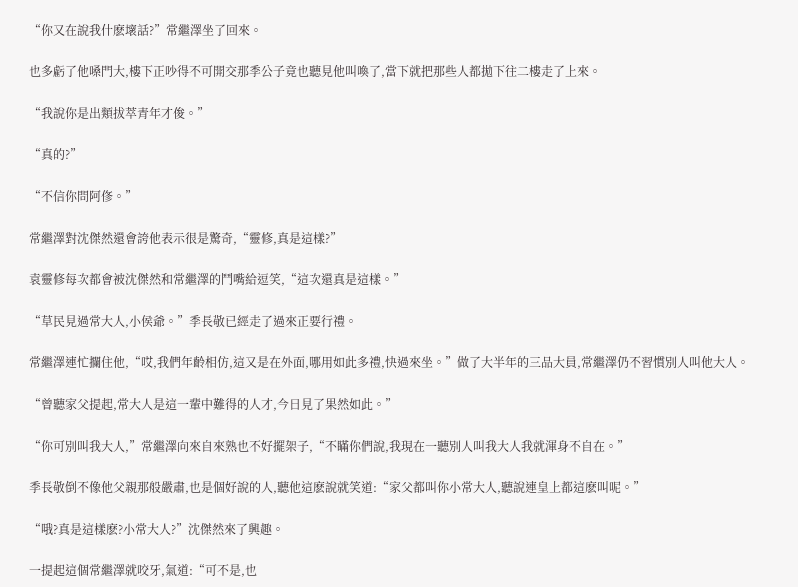“你又在說我什麽壞話?”常繼澤坐了回來。

也多虧了他嗓門大,樓下正吵得不可開交那季公子竟也聽見他叫喚了,當下就把那些人都拋下往二樓走了上來。

“我說你是出類拔萃青年才俊。”

“真的?”

“不信你問阿俢。”

常繼澤對沈傑然還會誇他表示很是驚奇,“靈修,真是這樣?”

袁靈修每次都會被沈傑然和常繼澤的鬥嘴給逗笑,“這次還真是這樣。”

“草民見過常大人,小侯爺。”季長敬已經走了過來正要行禮。

常繼澤連忙攔住他,“哎,我們年齡相仿,這又是在外面,哪用如此多禮,快過來坐。”做了大半年的三品大員,常繼澤仍不習慣別人叫他大人。

“曾聽家父提起,常大人是這一輩中難得的人才,今日見了果然如此。”

“你可別叫我大人,”常繼澤向來自來熟也不好擺架子,“不瞞你們說,我現在一聽別人叫我大人我就渾身不自在。”

季長敬倒不像他父親那般嚴肅,也是個好說的人,聽他這麽說就笑道:“家父都叫你小常大人,聽說連皇上都這麽叫呢。”

“哦?真是這樣麽?小常大人?”沈傑然來了興趣。

一提起這個常繼澤就咬牙,氣道:“可不是,也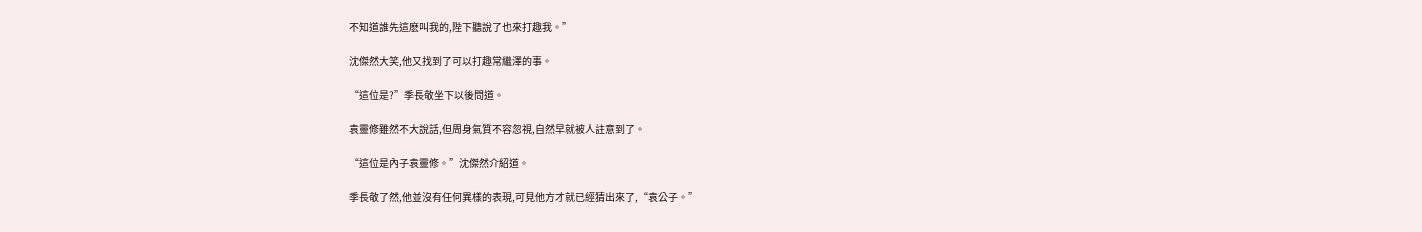不知道誰先這麽叫我的,陛下聽說了也來打趣我。”

沈傑然大笑,他又找到了可以打趣常繼澤的事。

“這位是?”季長敬坐下以後問道。

袁靈修雖然不大說話,但周身氣質不容忽視,自然早就被人註意到了。

“這位是內子袁靈修。”沈傑然介紹道。

季長敬了然,他並沒有任何異樣的表現,可見他方才就已經猜出來了,“袁公子。”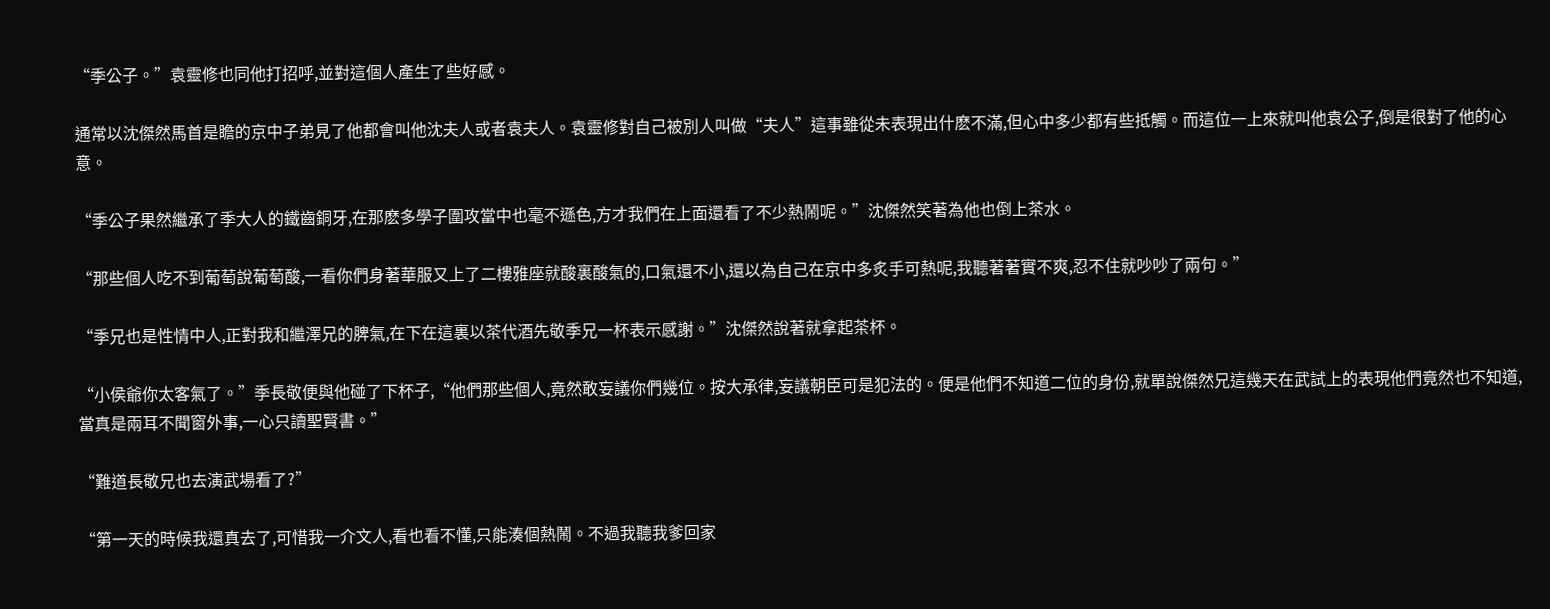“季公子。”袁靈修也同他打招呼,並對這個人產生了些好感。

通常以沈傑然馬首是瞻的京中子弟見了他都會叫他沈夫人或者袁夫人。袁靈修對自己被別人叫做“夫人”這事雖從未表現出什麽不滿,但心中多少都有些抵觸。而這位一上來就叫他袁公子,倒是很對了他的心意。

“季公子果然繼承了季大人的鐵齒銅牙,在那麽多學子圍攻當中也毫不遜色,方才我們在上面還看了不少熱鬧呢。”沈傑然笑著為他也倒上茶水。

“那些個人吃不到葡萄說葡萄酸,一看你們身著華服又上了二樓雅座就酸裏酸氣的,口氣還不小,還以為自己在京中多炙手可熱呢,我聽著著實不爽,忍不住就吵吵了兩句。”

“季兄也是性情中人,正對我和繼澤兄的脾氣,在下在這裏以茶代酒先敬季兄一杯表示感謝。”沈傑然說著就拿起茶杯。

“小侯爺你太客氣了。”季長敬便與他碰了下杯子,“他們那些個人,竟然敢妄議你們幾位。按大承律,妄議朝臣可是犯法的。便是他們不知道二位的身份,就單說傑然兄這幾天在武試上的表現他們竟然也不知道,當真是兩耳不聞窗外事,一心只讀聖賢書。”

“難道長敬兄也去演武場看了?”

“第一天的時候我還真去了,可惜我一介文人,看也看不懂,只能湊個熱鬧。不過我聽我爹回家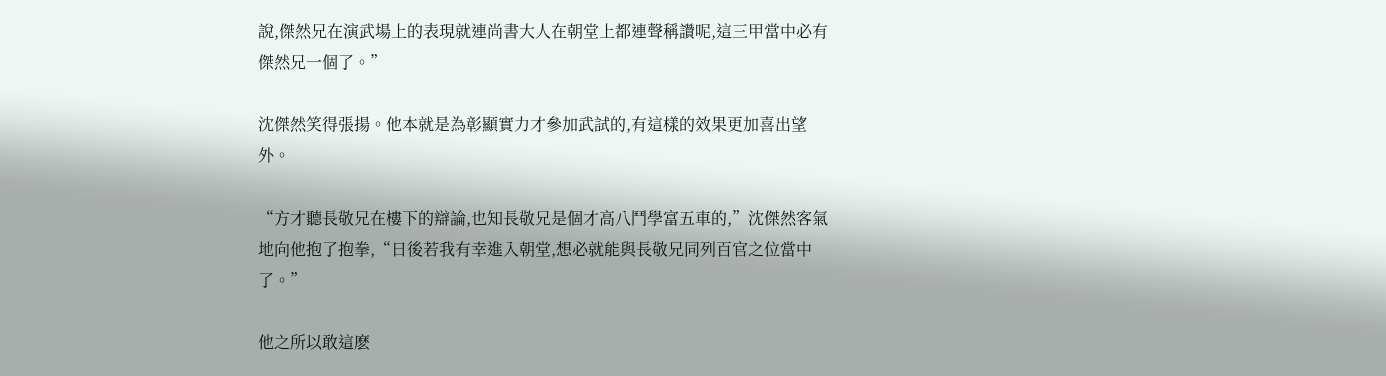說,傑然兄在演武場上的表現就連尚書大人在朝堂上都連聲稱讚呢,這三甲當中必有傑然兄一個了。”

沈傑然笑得張揚。他本就是為彰顯實力才參加武試的,有這樣的效果更加喜出望外。

“方才聽長敬兄在樓下的辯論,也知長敬兄是個才高八鬥學富五車的,”沈傑然客氣地向他抱了抱拳,“日後若我有幸進入朝堂,想必就能與長敬兄同列百官之位當中了。”

他之所以敢這麽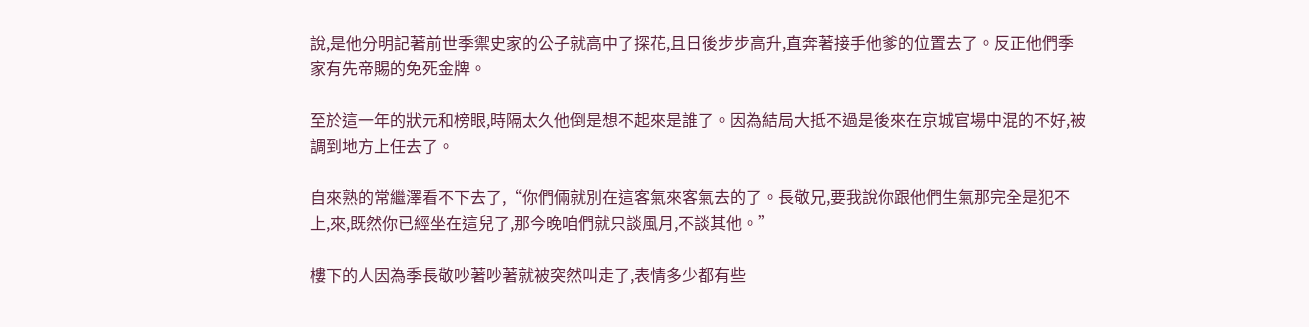說,是他分明記著前世季禦史家的公子就高中了探花,且日後步步高升,直奔著接手他爹的位置去了。反正他們季家有先帝賜的免死金牌。

至於這一年的狀元和榜眼,時隔太久他倒是想不起來是誰了。因為結局大抵不過是後來在京城官場中混的不好,被調到地方上任去了。

自來熟的常繼澤看不下去了,“你們倆就別在這客氣來客氣去的了。長敬兄,要我說你跟他們生氣那完全是犯不上,來,既然你已經坐在這兒了,那今晚咱們就只談風月,不談其他。”

樓下的人因為季長敬吵著吵著就被突然叫走了,表情多少都有些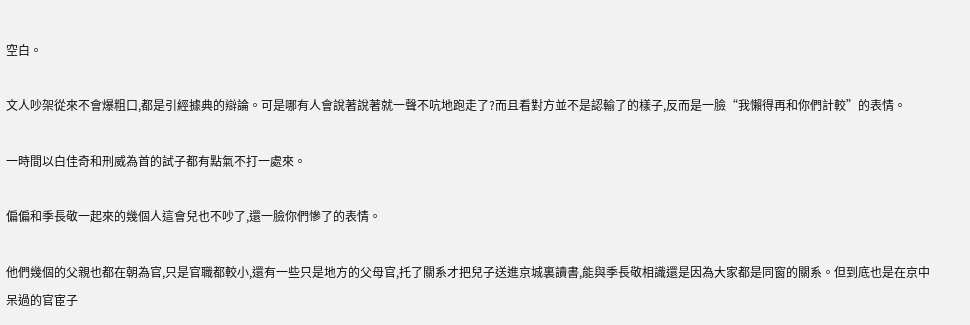空白。

文人吵架從來不會爆粗口,都是引經據典的辯論。可是哪有人會說著說著就一聲不吭地跑走了?而且看對方並不是認輸了的樣子,反而是一臉“我懶得再和你們計較”的表情。

一時間以白佳奇和刑威為首的試子都有點氣不打一處來。

偏偏和季長敬一起來的幾個人這會兒也不吵了,還一臉你們慘了的表情。

他們幾個的父親也都在朝為官,只是官職都較小,還有一些只是地方的父母官,托了關系才把兒子送進京城裏讀書,能與季長敬相識還是因為大家都是同窗的關系。但到底也是在京中呆過的官宦子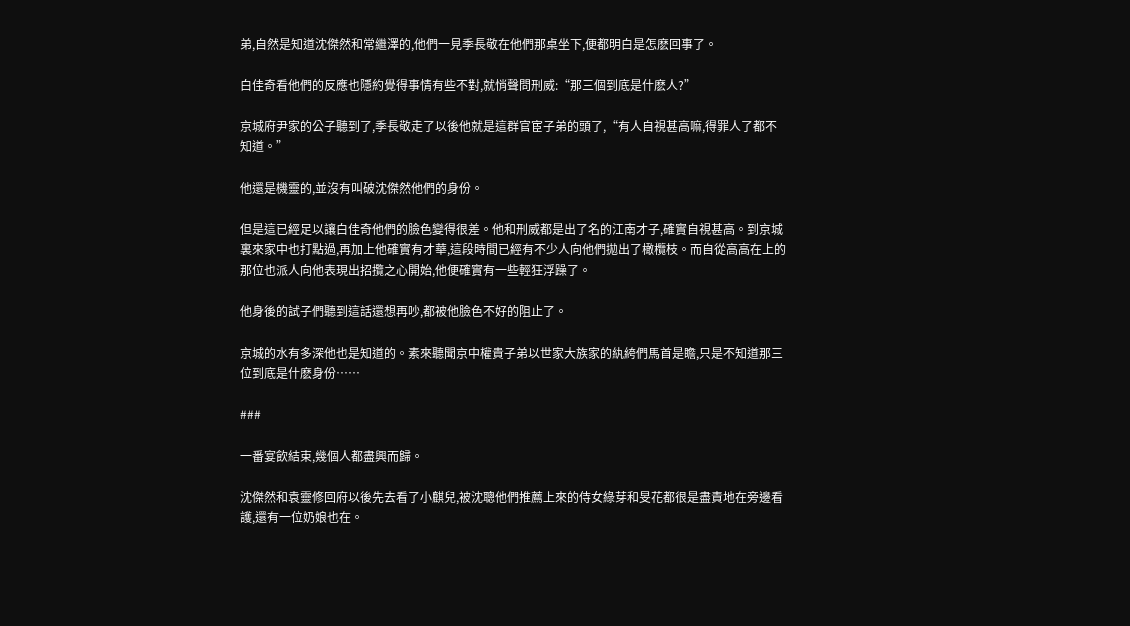弟,自然是知道沈傑然和常繼澤的,他們一見季長敬在他們那桌坐下,便都明白是怎麽回事了。

白佳奇看他們的反應也隱約覺得事情有些不對,就悄聲問刑威:“那三個到底是什麽人?”

京城府尹家的公子聽到了,季長敬走了以後他就是這群官宦子弟的頭了,“有人自視甚高嘛,得罪人了都不知道。”

他還是機靈的,並沒有叫破沈傑然他們的身份。

但是這已經足以讓白佳奇他們的臉色變得很差。他和刑威都是出了名的江南才子,確實自視甚高。到京城裏來家中也打點過,再加上他確實有才華,這段時間已經有不少人向他們拋出了橄欖枝。而自從高高在上的那位也派人向他表現出招攬之心開始,他便確實有一些輕狂浮躁了。

他身後的試子們聽到這話還想再吵,都被他臉色不好的阻止了。

京城的水有多深他也是知道的。素來聽聞京中權貴子弟以世家大族家的紈絝們馬首是瞻,只是不知道那三位到底是什麽身份……

###

一番宴飲結束,幾個人都盡興而歸。

沈傑然和袁靈修回府以後先去看了小麒兒,被沈聰他們推薦上來的侍女綠芽和旻花都很是盡責地在旁邊看護,還有一位奶娘也在。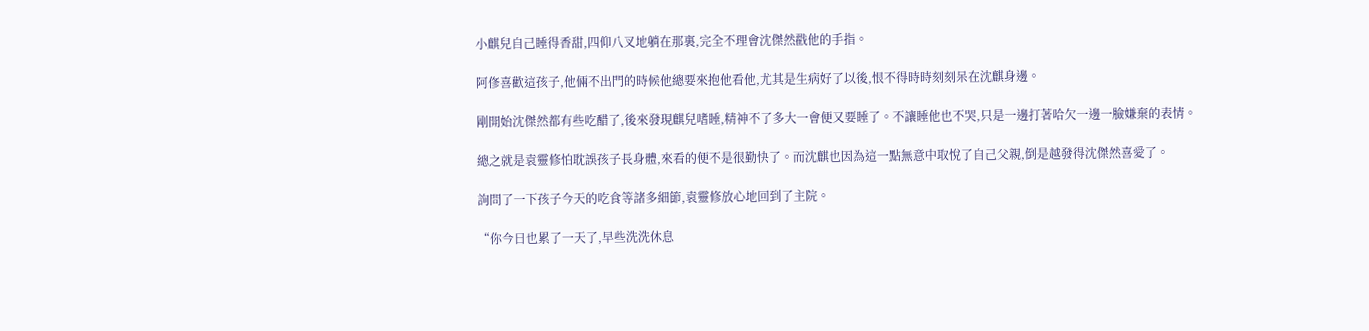小麒兒自己睡得香甜,四仰八叉地躺在那裏,完全不理會沈傑然戳他的手指。

阿俢喜歡這孩子,他倆不出門的時候他總要來抱他看他,尤其是生病好了以後,恨不得時時刻刻呆在沈麒身邊。

剛開始沈傑然都有些吃醋了,後來發現麒兒嗜睡,精神不了多大一會便又要睡了。不讓睡他也不哭,只是一邊打著哈欠一邊一臉嫌棄的表情。

總之就是袁靈修怕耽誤孩子長身體,來看的便不是很勤快了。而沈麒也因為這一點無意中取悅了自己父親,倒是越發得沈傑然喜愛了。

詢問了一下孩子今天的吃食等諸多細節,袁靈修放心地回到了主院。

“你今日也累了一天了,早些洗洗休息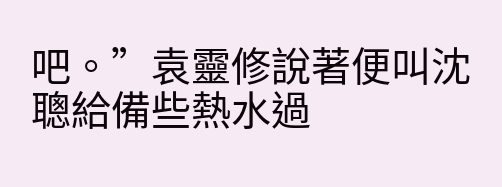吧。”袁靈修說著便叫沈聰給備些熱水過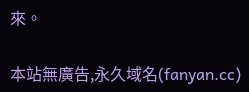來。

本站無廣告,永久域名(fanyan.cc)